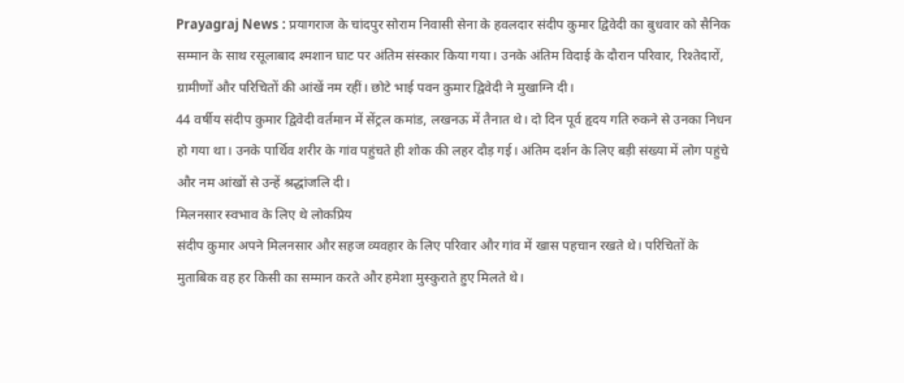Prayagraj News : प्रयागराज के चांदपुर सोराम निवासी सेना के हवलदार संदीप कुमार द्विवेदी का बुधवार को सैनिक सम्मान के साथ रसूलाबाद श्मशान घाट पर अंतिम संस्कार किया गया। उनके अंतिम विदाई के दौरान परिवार, रिश्तेदारों, ग्रामीणों और परिचितों की आंखें नम रहीं। छोटे भाई पवन कुमार द्विवेदी ने मुखाग्नि दी।
44 वर्षीय संदीप कुमार द्विवेदी वर्तमान में सेंट्रल कमांड, लखनऊ में तैनात थे। दो दिन पूर्व हृदय गति रुकने से उनका निधन हो गया था। उनके पार्थिव शरीर के गांव पहुंचते ही शोक की लहर दौड़ गई। अंतिम दर्शन के लिए बड़ी संख्या में लोग पहुंचे और नम आंखों से उन्हें श्रद्धांजलि दी।
मिलनसार स्वभाव के लिए थे लोकप्रिय
संदीप कुमार अपने मिलनसार और सहज व्यवहार के लिए परिवार और गांव में खास पहचान रखते थे। परिचितों के मुताबिक वह हर किसी का सम्मान करते और हमेशा मुस्कुराते हुए मिलते थे।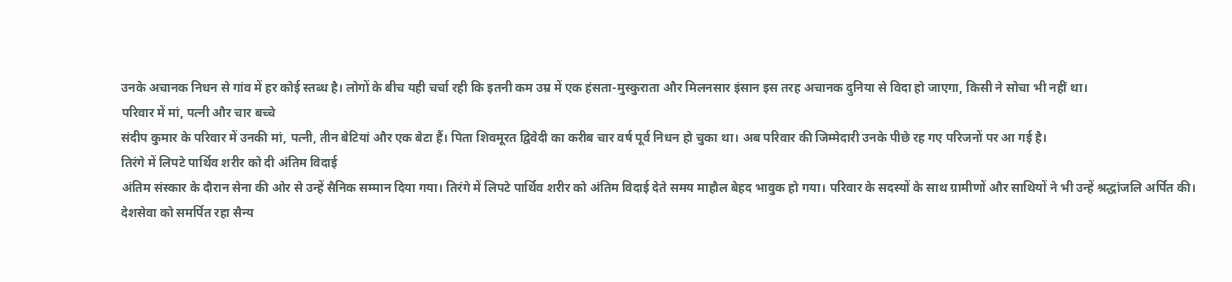उनके अचानक निधन से गांव में हर कोई स्तब्ध है। लोगों के बीच यही चर्चा रही कि इतनी कम उम्र में एक हंसता-मुस्कुराता और मिलनसार इंसान इस तरह अचानक दुनिया से विदा हो जाएगा, किसी ने सोचा भी नहीं था।
परिवार में मां, पत्नी और चार बच्चे
संदीप कुमार के परिवार में उनकी मां, पत्नी, तीन बेटियां और एक बेटा हैं। पिता शिवमूरत द्विवेदी का करीब चार वर्ष पूर्व निधन हो चुका था। अब परिवार की जिम्मेदारी उनके पीछे रह गए परिजनों पर आ गई है।
तिरंगे में लिपटे पार्थिव शरीर को दी अंतिम विदाई
अंतिम संस्कार के दौरान सेना की ओर से उन्हें सैनिक सम्मान दिया गया। तिरंगे में लिपटे पार्थिव शरीर को अंतिम विदाई देते समय माहौल बेहद भावुक हो गया। परिवार के सदस्यों के साथ ग्रामीणों और साथियों ने भी उन्हें श्रद्धांजलि अर्पित की।
देशसेवा को समर्पित रहा सैन्य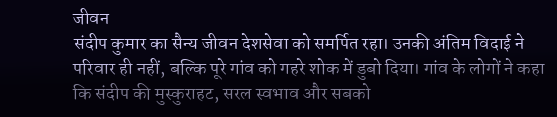जीवन
संदीप कुमार का सैन्य जीवन देशसेवा को समर्पित रहा। उनकी अंतिम विदाई ने परिवार ही नहीं, बल्कि पूरे गांव को गहरे शोक में डुबो दिया। गांव के लोगों ने कहा कि संदीप की मुस्कुराहट, सरल स्वभाव और सबको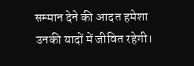सम्मान देने की आदत हमेशा उनकी यादों में जीवित रहेगी।